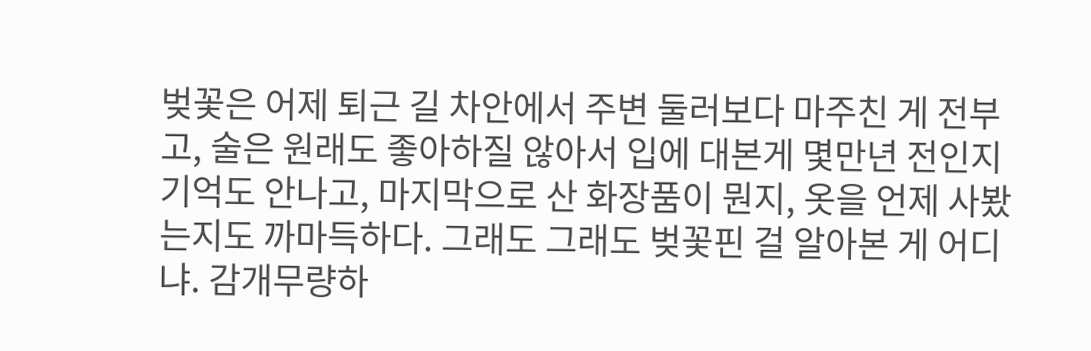벚꽃은 어제 퇴근 길 차안에서 주변 둘러보다 마주친 게 전부고, 술은 원래도 좋아하질 않아서 입에 대본게 몇만년 전인지 기억도 안나고, 마지막으로 산 화장품이 뭔지, 옷을 언제 사봤는지도 까마득하다. 그래도 그래도 벚꽃핀 걸 알아본 게 어디냐. 감개무량하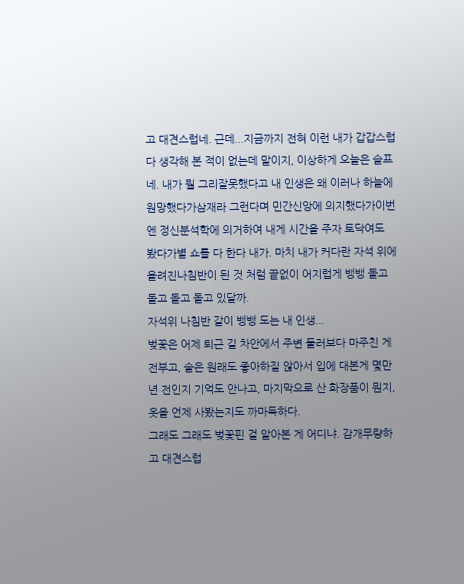고 대견스럽네. 근데...지금까지 전혀 이런 내가 갑갑스럽다 생각해 본 적이 없는데 말이지, 이상하게 오늘은 슬프네. 내가 뭘 그리잘못했다고 내 인생은 왜 이러나 하늘에 원망했다가삼재라 그런다며 민간신앙에 의지했다가이번엔 정신분석학에 의거하여 내게 시간을 주자 토닥여도 봤다가별 쇼를 다 한다 내가. 마치 내가 커다란 자석 위에 올려진나침반이 된 것 처럼 끝없이 어지럽게 뱅뱅 돌고 돌고 돌고 돌고 있달까.
자석위 나침반 같이 뱅뱅 도는 내 인생...
벚꽃은 어제 퇴근 길 차안에서 주변 둘러보다 마주친 게 전부고, 술은 원래도 좋아하질 않아서 입에 대본게 몇만년 전인지 기억도 안나고, 마지막으로 산 화장품이 뭔지, 옷을 언제 사봤는지도 까마득하다.
그래도 그래도 벚꽃핀 걸 알아본 게 어디냐. 감개무량하고 대견스럽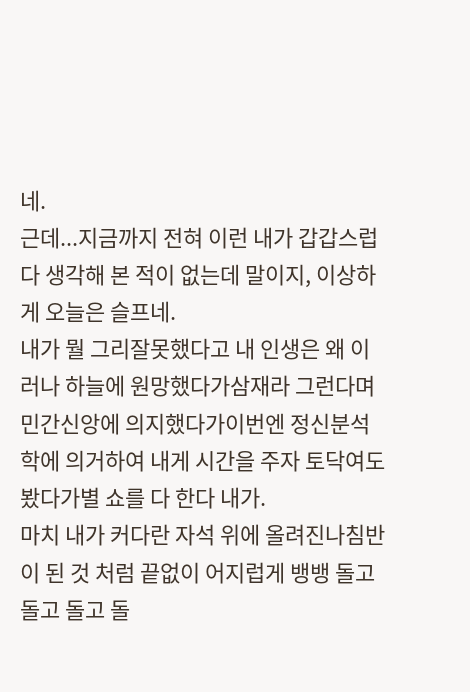네.
근데...지금까지 전혀 이런 내가 갑갑스럽다 생각해 본 적이 없는데 말이지, 이상하게 오늘은 슬프네.
내가 뭘 그리잘못했다고 내 인생은 왜 이러나 하늘에 원망했다가삼재라 그런다며 민간신앙에 의지했다가이번엔 정신분석학에 의거하여 내게 시간을 주자 토닥여도 봤다가별 쇼를 다 한다 내가.
마치 내가 커다란 자석 위에 올려진나침반이 된 것 처럼 끝없이 어지럽게 뱅뱅 돌고 돌고 돌고 돌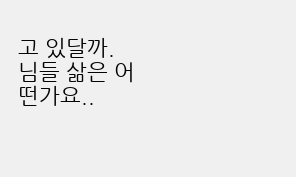고 있달까.
님들 삶은 어떤가요..